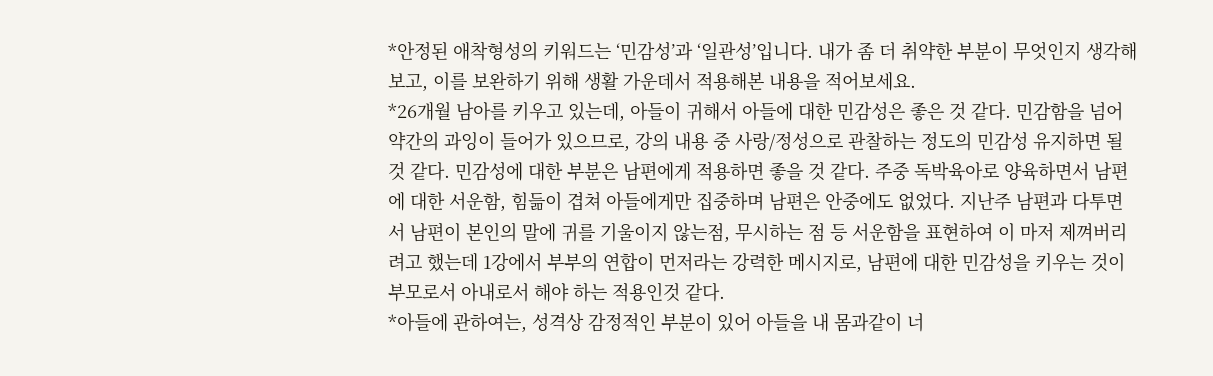*안정된 애착형성의 키워드는 ‘민감성’과 ‘일관성’입니다. 내가 좀 더 취약한 부분이 무엇인지 생각해보고, 이를 보완하기 위해 생활 가운데서 적용해본 내용을 적어보세요.
*26개월 남아를 키우고 있는데, 아들이 귀해서 아들에 대한 민감성은 좋은 것 같다. 민감함을 넘어 약간의 과잉이 들어가 있으므로, 강의 내용 중 사랑/정성으로 관찰하는 정도의 민감성 유지하면 될 것 같다. 민감성에 대한 부분은 남편에게 적용하면 좋을 것 같다. 주중 독박육아로 양육하면서 남편에 대한 서운함, 힘듦이 겹쳐 아들에게만 집중하며 남편은 안중에도 없었다. 지난주 남편과 다투면서 남편이 본인의 말에 귀를 기울이지 않는점, 무시하는 점 등 서운함을 표현하여 이 마저 제껴버리려고 했는데 1강에서 부부의 연합이 먼저라는 강력한 메시지로, 남편에 대한 민감성을 키우는 것이 부모로서 아내로서 해야 하는 적용인것 같다.
*아들에 관하여는, 성격상 감정적인 부분이 있어 아들을 내 몸과같이 너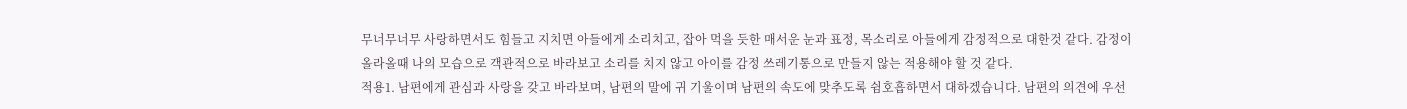무너무너무 사랑하면서도 힘들고 지치면 아들에게 소리치고, 잡아 먹을 듯한 매서운 눈과 표정, 목소리로 아들에게 감정적으로 대한것 같다. 감정이 올라올때 나의 모습으로 객관적으로 바라보고 소리를 치지 않고 아이를 감정 쓰레기통으로 만들지 않는 적용해야 할 것 같다.
적용1. 남편에게 관심과 사랑을 갖고 바라보며, 남편의 말에 귀 기울이며 남편의 속도에 맞추도록 쉼호흡하면서 대하겠습니다. 남편의 의견에 우선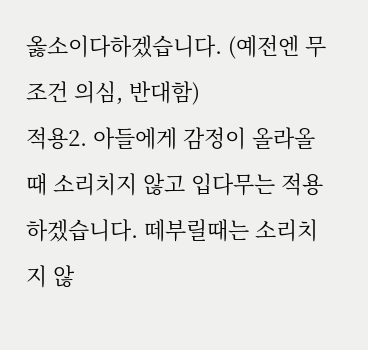옳소이다하겠습니다. (예전엔 무조건 의심, 반대함)
적용2. 아들에게 감정이 올라올때 소리치지 않고 입다무는 적용하겠습니다. 떼부릴때는 소리치지 않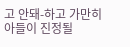고 안돼-하고 가만히 아들이 진정될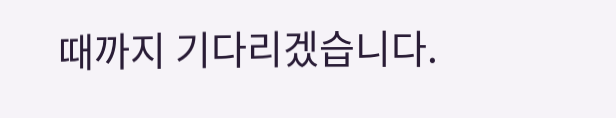때까지 기다리겠습니다.